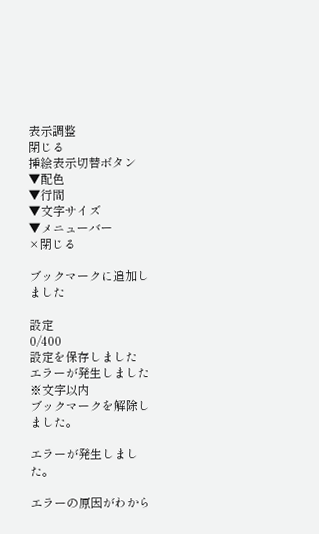表示調整
閉じる
挿絵表示切替ボタン
▼配色
▼行間
▼文字サイズ
▼メニューバー
×閉じる

ブックマークに追加しました

設定
0/400
設定を保存しました
エラーが発生しました
※文字以内
ブックマークを解除しました。

エラーが発生しました。

エラーの原因がわから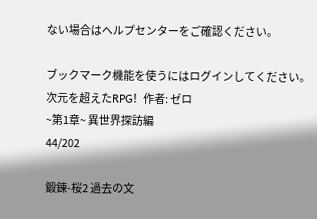ない場合はヘルプセンターをご確認ください。

ブックマーク機能を使うにはログインしてください。
次元を超えたRPG!  作者: ゼロ
~第1章~ 異世界探訪編
44/202

鍛錬-桜2 過去の文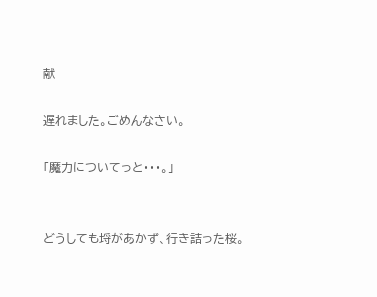献

遅れました。ごめんなさい。

「魔力についてっと・・・。」


どうしても埒があかず、行き詰った桜。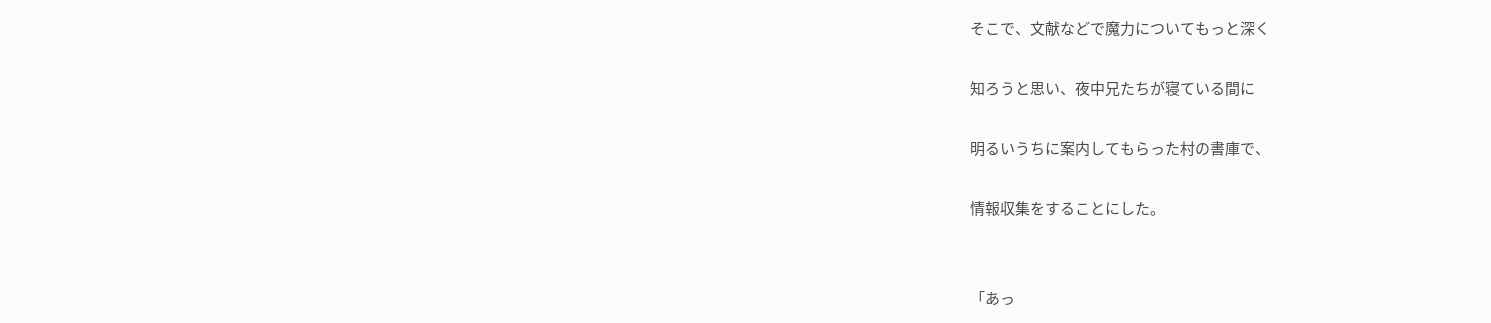そこで、文献などで魔力についてもっと深く

知ろうと思い、夜中兄たちが寝ている間に

明るいうちに案内してもらった村の書庫で、

情報収集をすることにした。


「あっ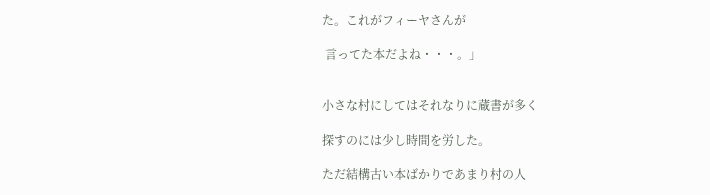た。これがフィーヤさんが

 言ってた本だよね・・・。」


小さな村にしてはそれなりに蔵書が多く

探すのには少し時間を労した。

ただ結構古い本ばかりであまり村の人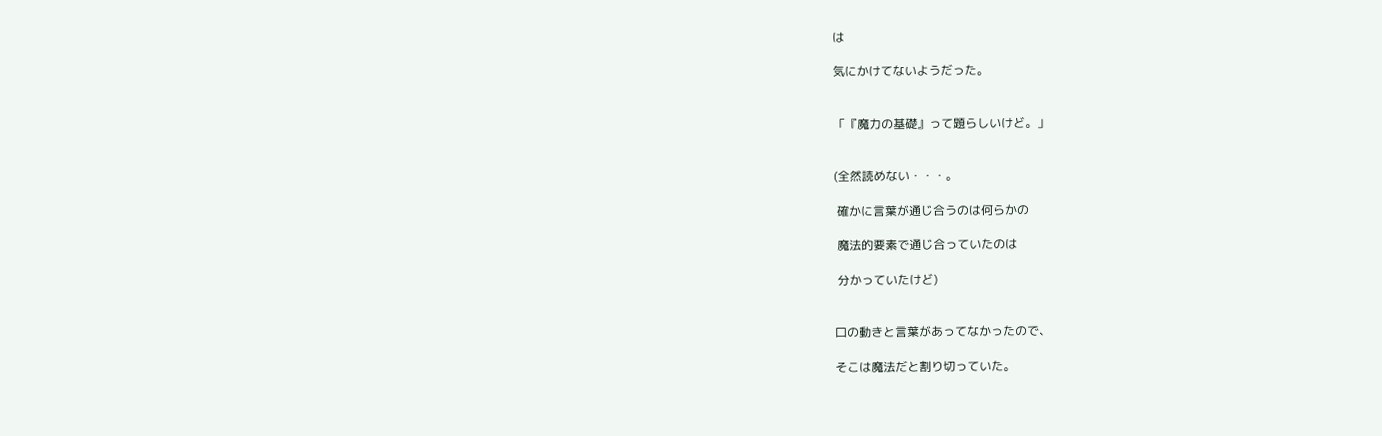は

気にかけてないようだった。


「『魔力の基礎』って題らしいけど。」


(全然読めない・・・。

 確かに言葉が通じ合うのは何らかの

 魔法的要素で通じ合っていたのは

 分かっていたけど)


口の動きと言葉があってなかったので、

そこは魔法だと割り切っていた。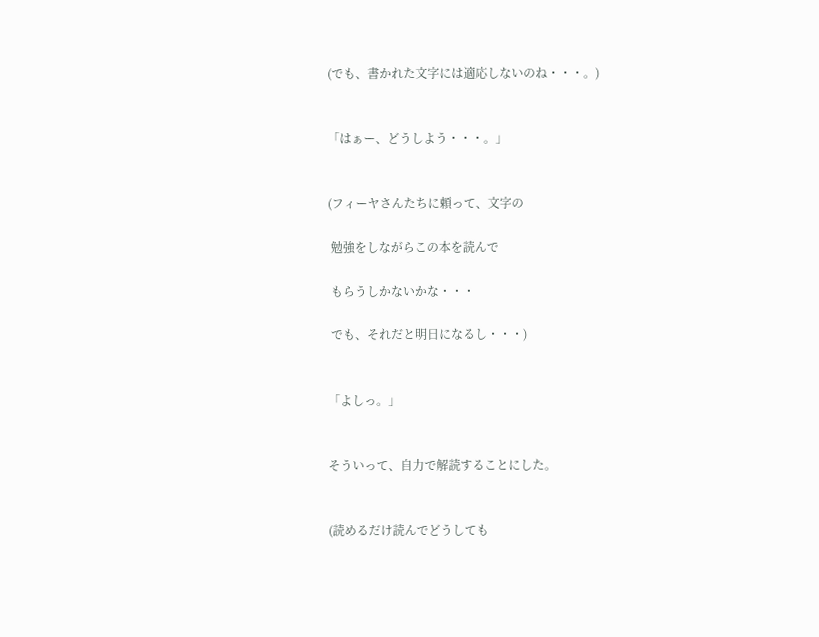(でも、書かれた文字には適応しないのね・・・。)


「はぁー、どうしよう・・・。」


(フィーヤさんたちに頼って、文字の

 勉強をしながらこの本を読んで

 もらうしかないかな・・・

 でも、それだと明日になるし・・・)


「よしっ。」


そういって、自力で解読することにした。


(読めるだけ読んでどうしても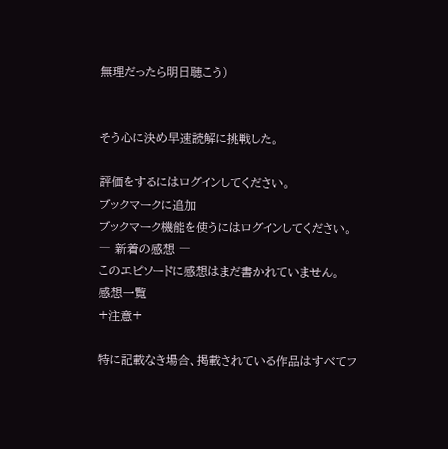無理だったら明日聴こう)


そう心に決め早速読解に挑戦した。

評価をするにはログインしてください。
ブックマークに追加
ブックマーク機能を使うにはログインしてください。
― 新着の感想 ―
このエピソードに感想はまだ書かれていません。
感想一覧
+注意+

特に記載なき場合、掲載されている作品はすべてフ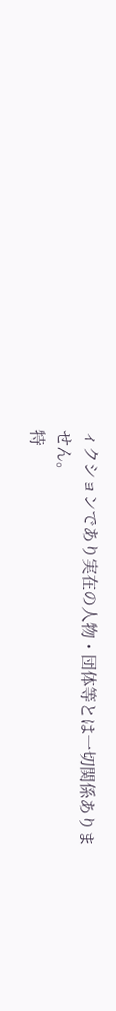ィクションであり実在の人物・団体等とは一切関係ありません。
特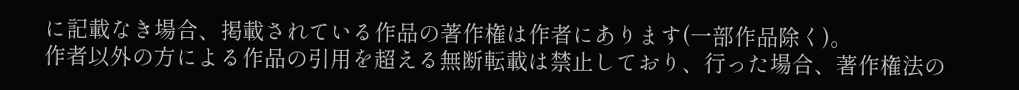に記載なき場合、掲載されている作品の著作権は作者にあります(一部作品除く)。
作者以外の方による作品の引用を超える無断転載は禁止しており、行った場合、著作権法の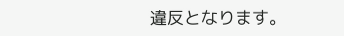違反となります。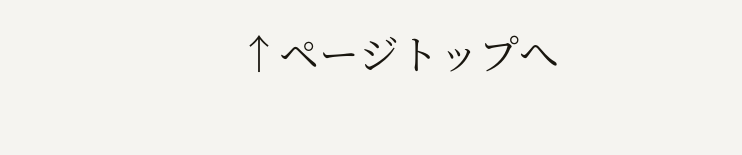↑ページトップへ